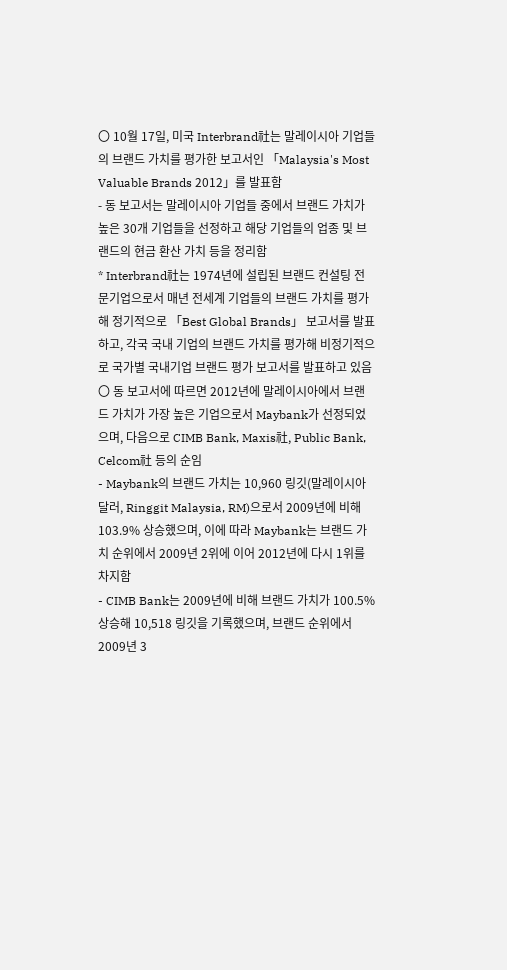〇 10월 17일, 미국 Interbrand社는 말레이시아 기업들의 브랜드 가치를 평가한 보고서인 「Malaysia's Most Valuable Brands 2012」를 발표함
- 동 보고서는 말레이시아 기업들 중에서 브랜드 가치가 높은 30개 기업들을 선정하고 해당 기업들의 업종 및 브랜드의 현금 환산 가치 등을 정리함
* Interbrand社는 1974년에 설립된 브랜드 컨설팅 전문기업으로서 매년 전세계 기업들의 브랜드 가치를 평가해 정기적으로 「Best Global Brands」 보고서를 발표하고, 각국 국내 기업의 브랜드 가치를 평가해 비정기적으로 국가별 국내기업 브랜드 평가 보고서를 발표하고 있음
〇 동 보고서에 따르면 2012년에 말레이시아에서 브랜드 가치가 가장 높은 기업으로서 Maybank가 선정되었으며, 다음으로 CIMB Bank, Maxis社, Public Bank, Celcom社 등의 순임
- Maybank의 브랜드 가치는 10,960 링깃(말레이시아 달러, Ringgit Malaysia, RM)으로서 2009년에 비해 103.9% 상승했으며, 이에 따라 Maybank는 브랜드 가치 순위에서 2009년 2위에 이어 2012년에 다시 1위를 차지함
- CIMB Bank는 2009년에 비해 브랜드 가치가 100.5% 상승해 10,518 링깃을 기록했으며, 브랜드 순위에서 2009년 3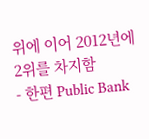위에 이어 2012년에 2위를 차지함
- 한편 Public Bank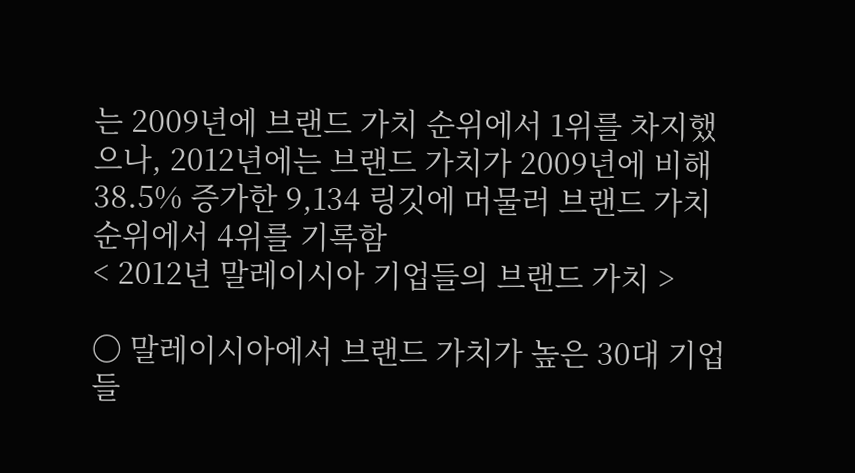는 2009년에 브랜드 가치 순위에서 1위를 차지했으나, 2012년에는 브랜드 가치가 2009년에 비해 38.5% 증가한 9,134 링깃에 머물러 브랜드 가치 순위에서 4위를 기록함
< 2012년 말레이시아 기업들의 브랜드 가치 >

〇 말레이시아에서 브랜드 가치가 높은 30대 기업들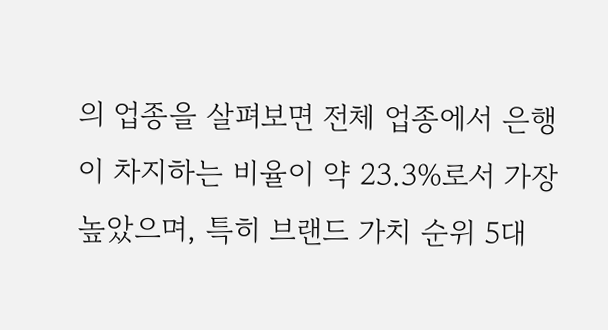의 업종을 살펴보면 전체 업종에서 은행이 차지하는 비율이 약 23.3%로서 가장 높았으며, 특히 브랜드 가치 순위 5대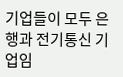기업들이 모두 은행과 전기통신 기업임